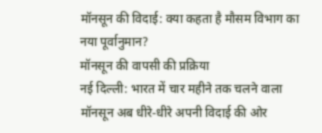मॉनसून की विदाई: क्या कहता है मौसम विभाग का नया पूर्वानुमान?
मॉनसून की वापसी की प्रक्रिया
नई दिल्ली: भारत में चार महीने तक चलने वाला मॉनसून अब धीरे-धीरे अपनी विदाई की ओर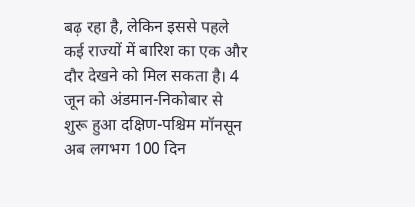बढ़ रहा है, लेकिन इससे पहले कई राज्यों में बारिश का एक और दौर देखने को मिल सकता है। 4 जून को अंडमान-निकोबार से शुरू हुआ दक्षिण-पश्चिम मॉनसून अब लगभग 100 दिन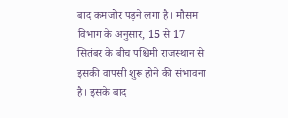बाद कमजोर पड़ने लगा है। मौसम विभाग के अनुसार, 15 से 17 सितंबर के बीच पश्चिमी राजस्थान से इसकी वापसी शुरू होने की संभावना है। इसके बाद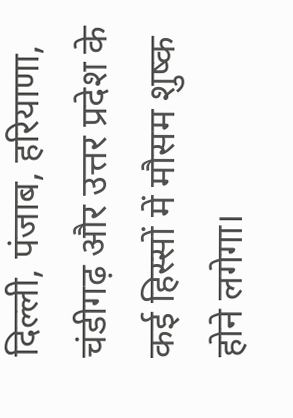दिल्ली, पंजाब, हरियाणा, चंडीगढ़ और उत्तर प्रदेश के कई हिस्सों में मौसम शुष्क होने लगेगा।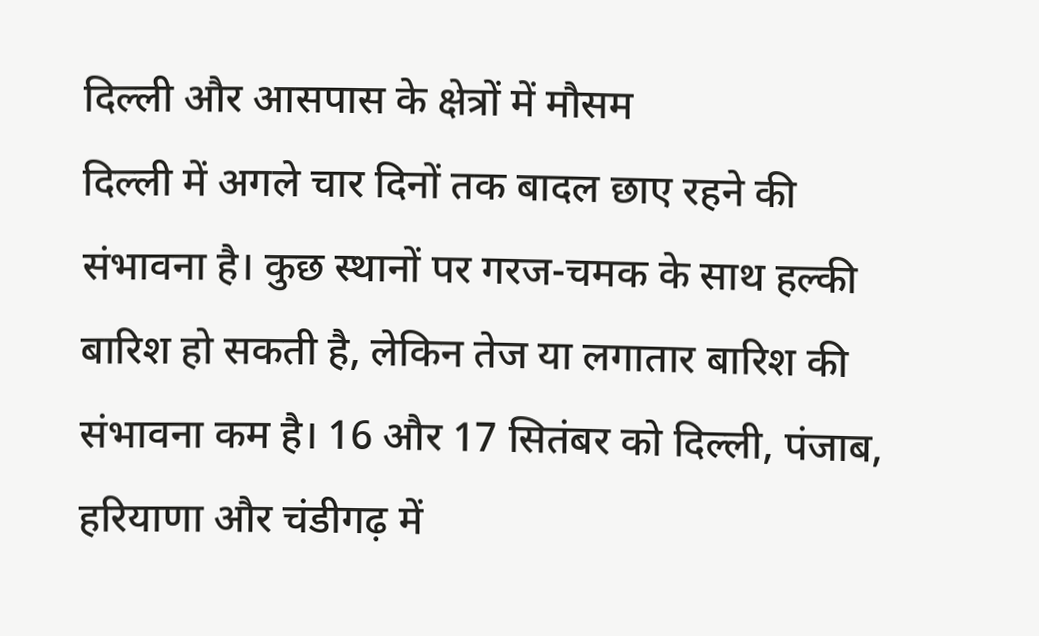दिल्ली और आसपास के क्षेत्रों में मौसम
दिल्ली में अगले चार दिनों तक बादल छाए रहने की संभावना है। कुछ स्थानों पर गरज-चमक के साथ हल्की बारिश हो सकती है, लेकिन तेज या लगातार बारिश की संभावना कम है। 16 और 17 सितंबर को दिल्ली, पंजाब, हरियाणा और चंडीगढ़ में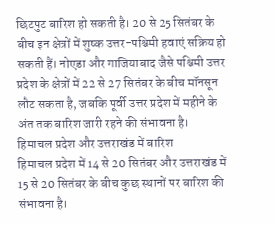छिटपुट बारिश हो सकती है। 20 से 25 सितंबर के बीच इन क्षेत्रों में शुष्क उत्तर-पश्चिमी हवाएं सक्रिय हो सकती हैं। नोएडा और गाजियाबाद जैसे पश्चिमी उत्तर प्रदेश के क्षेत्रों में 22 से 27 सितंबर के बीच मॉनसून लौट सकता है, जबकि पूर्वी उत्तर प्रदेश में महीने के अंत तक बारिश जारी रहने की संभावना है।
हिमाचल प्रदेश और उत्तराखंड में बारिश
हिमाचल प्रदेश में 14 से 20 सितंबर और उत्तराखंड में 15 से 20 सितंबर के बीच कुछ स्थानों पर बारिश की संभावना है।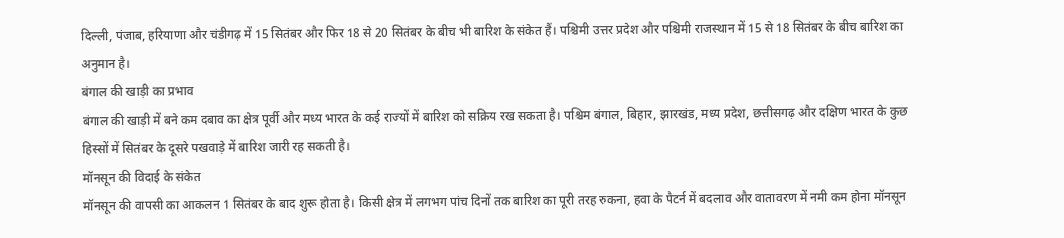दिल्ली, पंजाब, हरियाणा और चंडीगढ़ में 15 सितंबर और फिर 18 से 20 सितंबर के बीच भी बारिश के संकेत हैं। पश्चिमी उत्तर प्रदेश और पश्चिमी राजस्थान में 15 से 18 सितंबर के बीच बारिश का अनुमान है।
बंगाल की खाड़ी का प्रभाव
बंगाल की खाड़ी में बने कम दबाव का क्षेत्र पूर्वी और मध्य भारत के कई राज्यों में बारिश को सक्रिय रख सकता है। पश्चिम बंगाल, बिहार, झारखंड, मध्य प्रदेश, छत्तीसगढ़ और दक्षिण भारत के कुछ हिस्सों में सितंबर के दूसरे पखवाड़े में बारिश जारी रह सकती है।
मॉनसून की विदाई के संकेत
मॉनसून की वापसी का आकलन 1 सितंबर के बाद शुरू होता है। किसी क्षेत्र में लगभग पांच दिनों तक बारिश का पूरी तरह रुकना, हवा के पैटर्न में बदलाव और वातावरण में नमी कम होना मॉनसून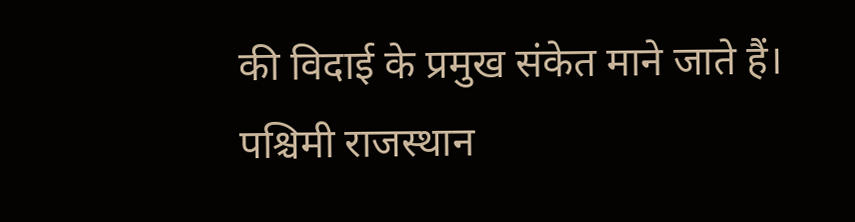की विदाई के प्रमुख संकेत माने जाते हैं। पश्चिमी राजस्थान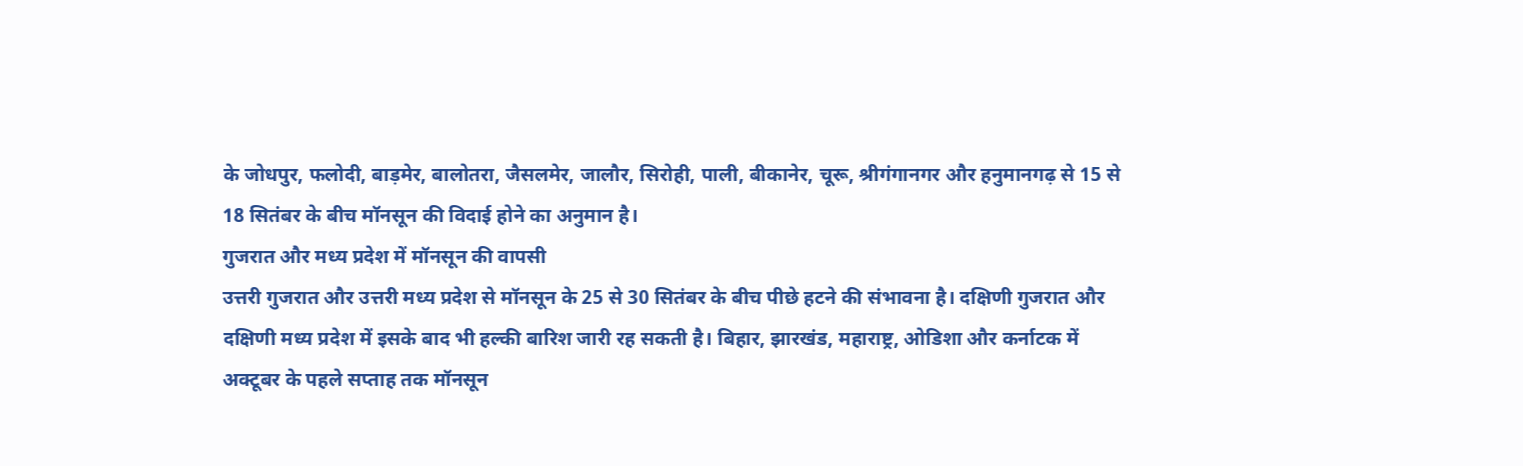के जोधपुर, फलोदी, बाड़मेर, बालोतरा, जैसलमेर, जालौर, सिरोही, पाली, बीकानेर, चूरू, श्रीगंगानगर और हनुमानगढ़ से 15 से 18 सितंबर के बीच मॉनसून की विदाई होने का अनुमान है।
गुजरात और मध्य प्रदेश में मॉनसून की वापसी
उत्तरी गुजरात और उत्तरी मध्य प्रदेश से मॉनसून के 25 से 30 सितंबर के बीच पीछे हटने की संभावना है। दक्षिणी गुजरात और दक्षिणी मध्य प्रदेश में इसके बाद भी हल्की बारिश जारी रह सकती है। बिहार, झारखंड, महाराष्ट्र, ओडिशा और कर्नाटक में अक्टूबर के पहले सप्ताह तक मॉनसून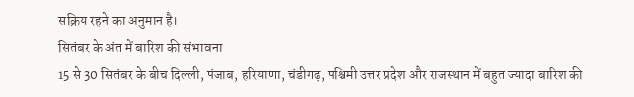सक्रिय रहने का अनुमान है।
सितंबर के अंत में बारिश की संभावना
15 से 30 सितंबर के बीच दिल्ली, पंजाब, हरियाणा, चंडीगढ़, पश्चिमी उत्तर प्रदेश और राजस्थान में बहुत ज्यादा बारिश की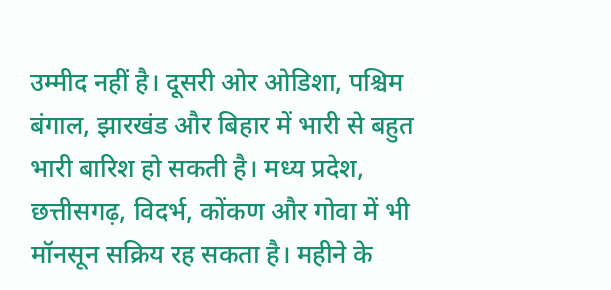उम्मीद नहीं है। दूसरी ओर ओडिशा, पश्चिम बंगाल, झारखंड और बिहार में भारी से बहुत भारी बारिश हो सकती है। मध्य प्रदेश, छत्तीसगढ़, विदर्भ, कोंकण और गोवा में भी मॉनसून सक्रिय रह सकता है। महीने के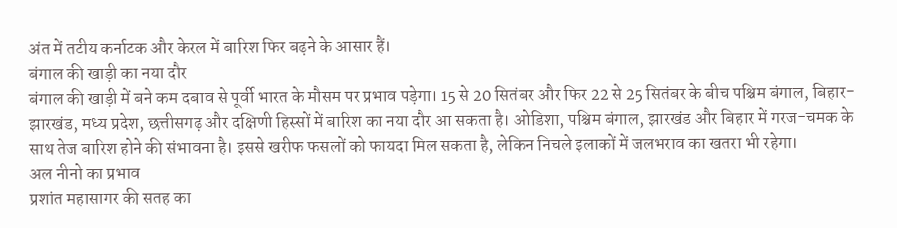अंत में तटीय कर्नाटक और केरल में बारिश फिर बढ़ने के आसार हैं।
बंगाल की खाड़ी का नया दौर
बंगाल की खाड़ी में बने कम दबाव से पूर्वी भारत के मौसम पर प्रभाव पड़ेगा। 15 से 20 सितंबर और फिर 22 से 25 सितंबर के बीच पश्चिम बंगाल, बिहार-झारखंड, मध्य प्रदेश, छत्तीसगढ़ और दक्षिणी हिस्सों में बारिश का नया दौर आ सकता है। ओडिशा, पश्चिम बंगाल, झारखंड और बिहार में गरज-चमक के साथ तेज बारिश होने की संभावना है। इससे खरीफ फसलों को फायदा मिल सकता है, लेकिन निचले इलाकों में जलभराव का खतरा भी रहेगा।
अल नीनो का प्रभाव
प्रशांत महासागर की सतह का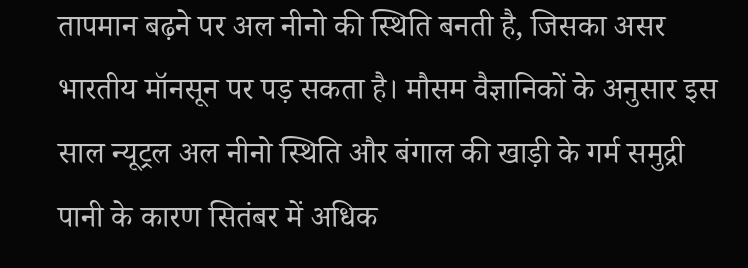तापमान बढ़ने पर अल नीनो की स्थिति बनती है, जिसका असर भारतीय मॉनसून पर पड़ सकता है। मौसम वैज्ञानिकों के अनुसार इस साल न्यूट्रल अल नीनो स्थिति और बंगाल की खाड़ी के गर्म समुद्री पानी के कारण सितंबर में अधिक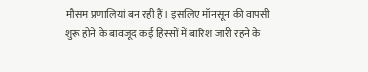मौसम प्रणालियां बन रही हैं। इसलिए मॉनसून की वापसी शुरू होने के बावजूद कई हिस्सों में बारिश जारी रहने के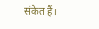संकेत हैं।